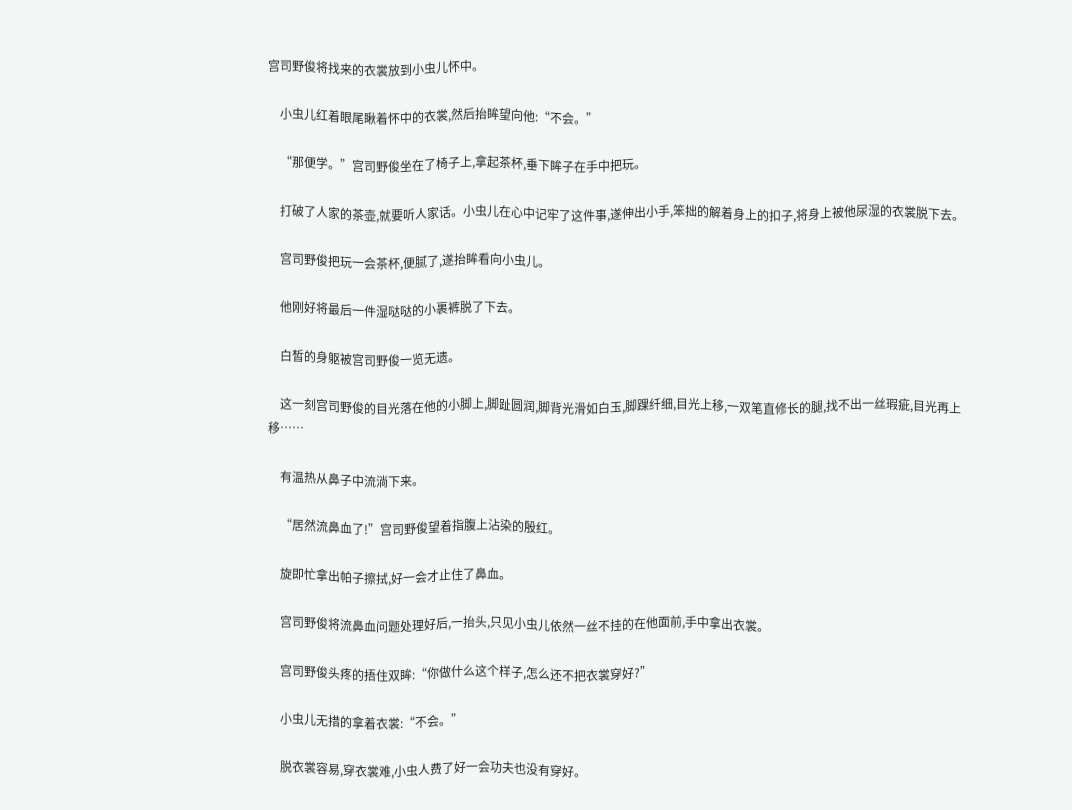宫司野俊将找来的衣裳放到小虫儿怀中。

    小虫儿红着眼尾瞅着怀中的衣裳,然后抬眸望向他:“不会。”

    “那便学。”宫司野俊坐在了椅子上,拿起茶杯,垂下眸子在手中把玩。

    打破了人家的茶壶,就要听人家话。小虫儿在心中记牢了这件事,遂伸出小手,笨拙的解着身上的扣子,将身上被他尿湿的衣裳脱下去。

    宫司野俊把玩一会茶杯,便腻了,遂抬眸看向小虫儿。

    他刚好将最后一件湿哒哒的小裹裤脱了下去。

    白皙的身躯被宫司野俊一览无遗。

    这一刻宫司野俊的目光落在他的小脚上,脚趾圆润,脚背光滑如白玉,脚踝纤细,目光上移,一双笔直修长的腿,找不出一丝瑕疵,目光再上移……

    有温热从鼻子中流淌下来。

    “居然流鼻血了!”宫司野俊望着指腹上沾染的殷红。

    旋即忙拿出帕子擦拭,好一会才止住了鼻血。

    宫司野俊将流鼻血问题处理好后,一抬头,只见小虫儿依然一丝不挂的在他面前,手中拿出衣裳。

    宫司野俊头疼的捂住双眸:“你做什么这个样子,怎么还不把衣裳穿好?”

    小虫儿无措的拿着衣裳:“不会。”

    脱衣裳容易,穿衣裳难,小虫人费了好一会功夫也没有穿好。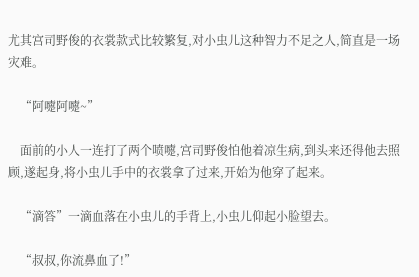尤其宫司野俊的衣裳款式比较繁复,对小虫儿这种智力不足之人,简直是一场灾难。

    “阿嚏阿嚏~”

    面前的小人一连打了两个喷嚏,宫司野俊怕他着凉生病,到头来还得他去照顾,遂起身,将小虫儿手中的衣裳拿了过来,开始为他穿了起来。

    “滴答”一滴血落在小虫儿的手背上,小虫儿仰起小脸望去。

    “叔叔,你流鼻血了!”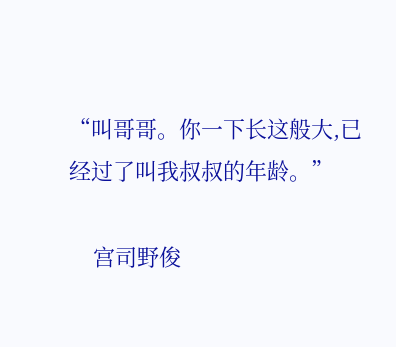“叫哥哥。你一下长这般大,已经过了叫我叔叔的年龄。”

    宫司野俊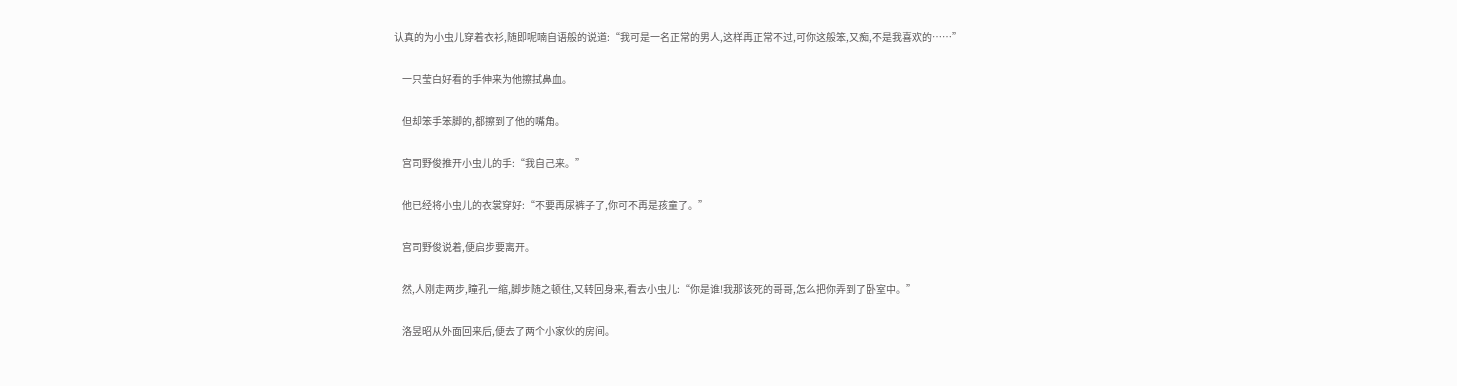认真的为小虫儿穿着衣衫,随即呢喃自语般的说道:“我可是一名正常的男人,这样再正常不过,可你这般笨,又痴,不是我喜欢的……”

    一只莹白好看的手伸来为他擦拭鼻血。

    但却笨手笨脚的,都擦到了他的嘴角。

    宫司野俊推开小虫儿的手:“我自己来。”

    他已经将小虫儿的衣裳穿好:“不要再尿裤子了,你可不再是孩童了。”

    宫司野俊说着,便启步要离开。

    然,人刚走两步,瞳孔一缩,脚步随之顿住,又转回身来,看去小虫儿:“你是谁!我那该死的哥哥,怎么把你弄到了卧室中。”

    洛昱昭从外面回来后,便去了两个小家伙的房间。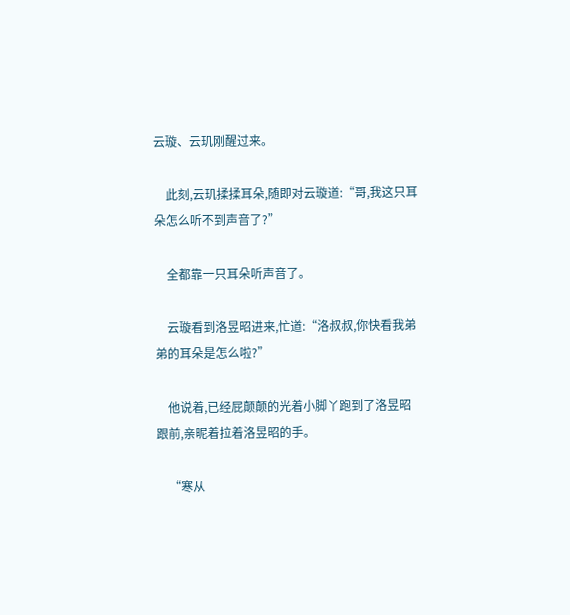云璇、云玑刚醒过来。

    此刻,云玑揉揉耳朵,随即对云璇道:“哥,我这只耳朵怎么听不到声音了?”

    全都靠一只耳朵听声音了。

    云璇看到洛昱昭进来,忙道:“洛叔叔,你快看我弟弟的耳朵是怎么啦?”

    他说着,已经屁颠颠的光着小脚丫跑到了洛昱昭跟前,亲昵着拉着洛昱昭的手。

    “寒从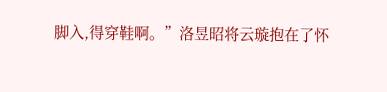脚入,得穿鞋啊。”洛昱昭将云璇抱在了怀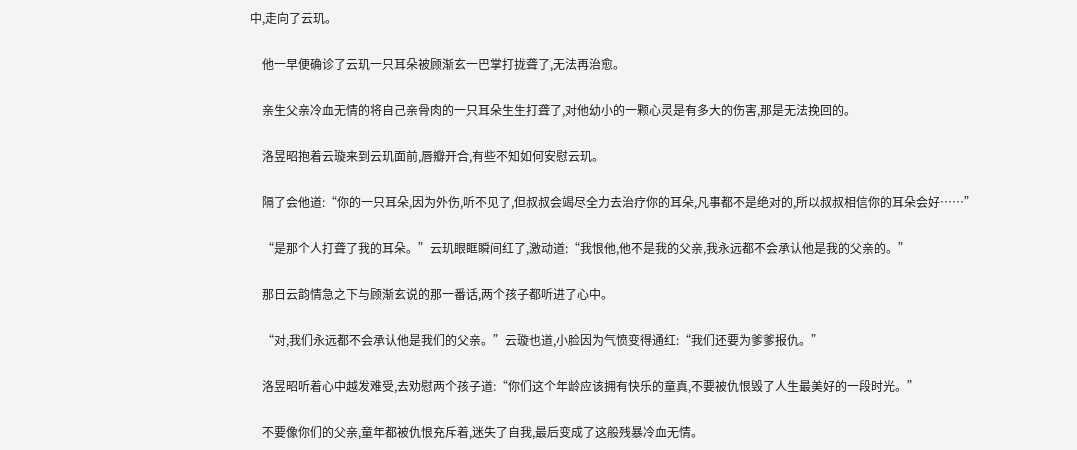中,走向了云玑。

    他一早便确诊了云玑一只耳朵被顾渐玄一巴掌打拢聋了,无法再治愈。

    亲生父亲冷血无情的将自己亲骨肉的一只耳朵生生打聋了,对他幼小的一颗心灵是有多大的伤害,那是无法挽回的。

    洛昱昭抱着云璇来到云玑面前,唇瓣开合,有些不知如何安慰云玑。

    隔了会他道:“你的一只耳朵,因为外伤,听不见了,但叔叔会竭尽全力去治疗你的耳朵,凡事都不是绝对的,所以叔叔相信你的耳朵会好……”

    “是那个人打聋了我的耳朵。”云玑眼眶瞬间红了,激动道:“我恨他,他不是我的父亲,我永远都不会承认他是我的父亲的。”

    那日云韵情急之下与顾渐玄说的那一番话,两个孩子都听进了心中。

    “对,我们永远都不会承认他是我们的父亲。”云璇也道,小脸因为气愤变得通红:“我们还要为爹爹报仇。”

    洛昱昭听着心中越发难受,去劝慰两个孩子道:“你们这个年龄应该拥有快乐的童真,不要被仇恨毁了人生最美好的一段时光。”

    不要像你们的父亲,童年都被仇恨充斥着,迷失了自我,最后变成了这般残暴冷血无情。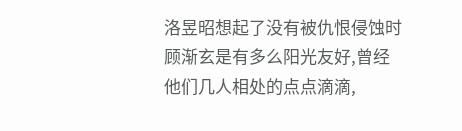洛昱昭想起了没有被仇恨侵蚀时顾渐玄是有多么阳光友好,曾经他们几人相处的点点滴滴,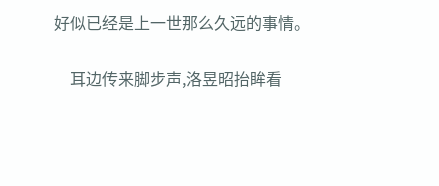好似已经是上一世那么久远的事情。

    耳边传来脚步声,洛昱昭抬眸看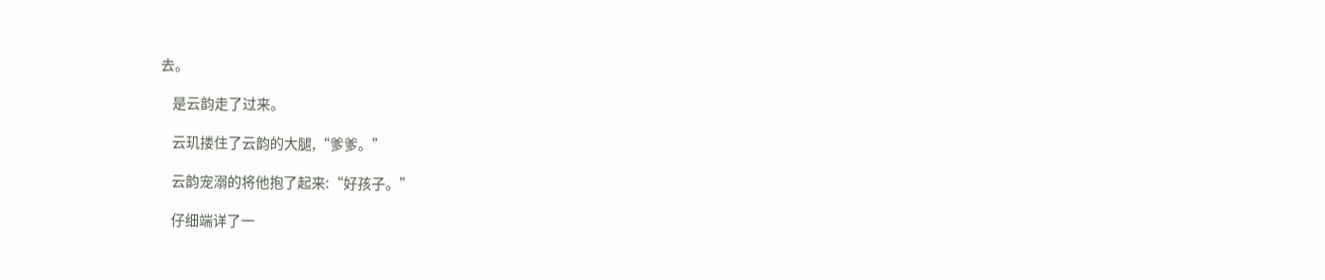去。

    是云韵走了过来。

    云玑搂住了云韵的大腿,“爹爹。”

    云韵宠溺的将他抱了起来:“好孩子。”

    仔细端详了一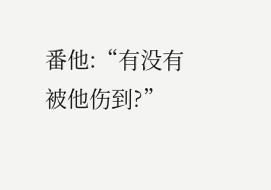番他:“有没有被他伤到?”